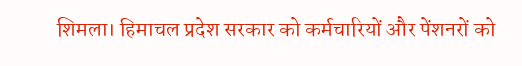शिमला। हिमाचल प्रदेश सरकार को कर्मचारियों और पेंशनरों को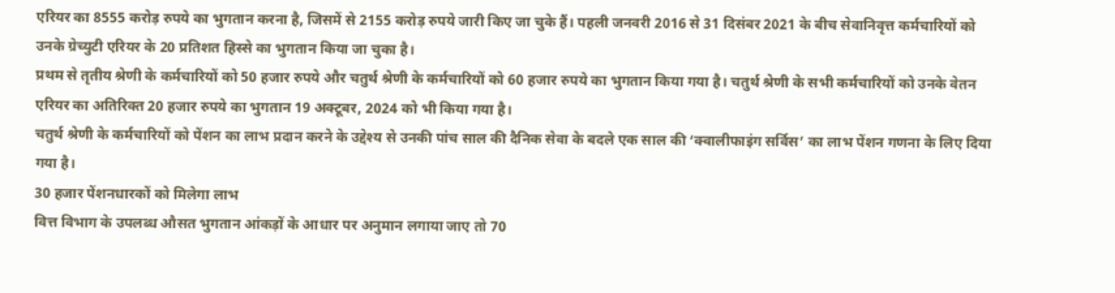एरियर का 8555 करोड़ रुपये का भुगतान करना है, जिसमें से 2155 करोड़ रुपये जारी किए जा चुके हैं। पहली जनवरी 2016 से 31 दिसंबर 2021 के बीच सेवानिवृत्त कर्मचारियों को उनके ग्रेच्युटी एरियर के 20 प्रतिशत हिस्से का भुगतान किया जा चुका है।
प्रथम से तृतीय श्रेणी के कर्मचारियों को 50 हजार रुपये और चतुर्थ श्रेणी के कर्मचारियों को 60 हजार रुपये का भुगतान किया गया है। चतुर्थ श्रेणी के सभी कर्मचारियों को उनके वेतन एरियर का अतिरिक्त 20 हजार रुपये का भुगतान 19 अक्टूबर, 2024 को भी किया गया है।
चतुर्थ श्रेणी के कर्मचारियों को पेंशन का लाभ प्रदान करने के उद्देश्य से उनकी पांच साल की दैनिक सेवा के बदले एक साल की ‘क्वालीफाइंग सर्विस’ का लाभ पेंशन गणना के लिए दिया गया है।
30 हजार पेंशनधारकों को मिलेगा लाभ
वित्त विभाग के उपलब्ध औसत भुगतान आंकड़ों के आधार पर अनुमान लगाया जाए तो 70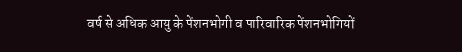वर्ष से अधिक आयु के पेंशनभोगी व पारिवारिक पेंशनभोगियों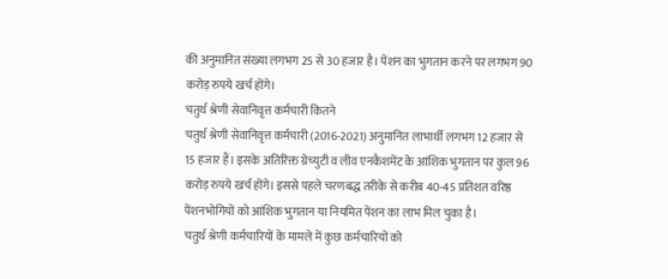की अनुमानित संख्या लगभग 25 से 30 हजार है। पेंशन का भुगतान करने पर लगभग 90 करोड़ रुपये खर्च होंगे।
चतुर्थ श्रेणी सेवानिवृत्त कर्मचारी कितने
चतुर्थ श्रेणी सेवानिवृत्त कर्मचारी (2016-2021) अनुमानित लाभार्थी लगभग 12 हजार से 15 हजार हैं। इसके अतिरिक्त ग्रेच्युटी व लीव एनकैशमेंट के आंशिक भुगतान पर कुल 96 करोड़ रुपये खर्च होंगे। इससे पहले चरणबद्ध तरीके से करीब 40-45 प्रतिशत वरिष्ठ पेंशनभोगियों को आंशिक भुगतान या नियमित पेंशन का लाभ मिल चुका है।
चतुर्थ श्रेणी कर्मचारियों के मामले में कुछ कर्मचारियों को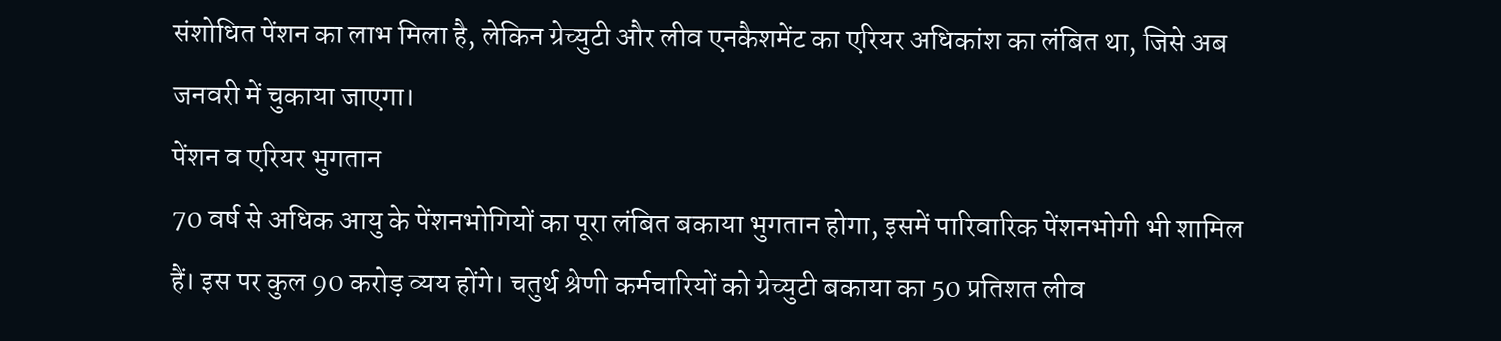संशोधित पेंशन का लाभ मिला है, लेकिन ग्रेच्युटी और लीव एनकैशमेंट का एरियर अधिकांश का लंबित था, जिसे अब जनवरी में चुकाया जाएगा।
पेंशन व एरियर भुगतान
70 वर्ष से अधिक आयु के पेंशनभोगियों का पूरा लंबित बकाया भुगतान होगा, इसमें पारिवारिक पेंशनभोगी भी शामिल हैं। इस पर कुल 90 करोड़ व्यय होंगे। चतुर्थ श्रेणी कर्मचारियों को ग्रेच्युटी बकाया का 50 प्रतिशत लीव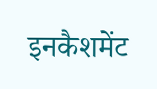इनकैशमेंट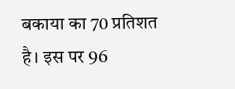बकाया का 70 प्रतिशत है। इस पर 96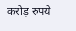करोड़ रुपये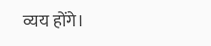व्यय होंगे।